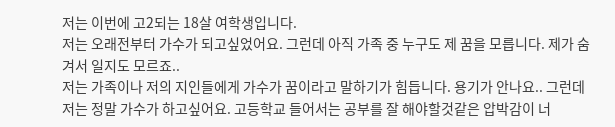저는 이번에 고2되는 18살 여학생입니다.
저는 오래전부터 가수가 되고싶었어요. 그런데 아직 가족 중 누구도 제 꿈을 모릅니다. 제가 숨겨서 일지도 모르죠..
저는 가족이나 저의 지인들에게 가수가 꿈이라고 말하기가 힘듭니다. 용기가 안나요.. 그런데 저는 정말 가수가 하고싶어요. 고등학교 들어서는 공부를 잘 해야할것같은 압박감이 너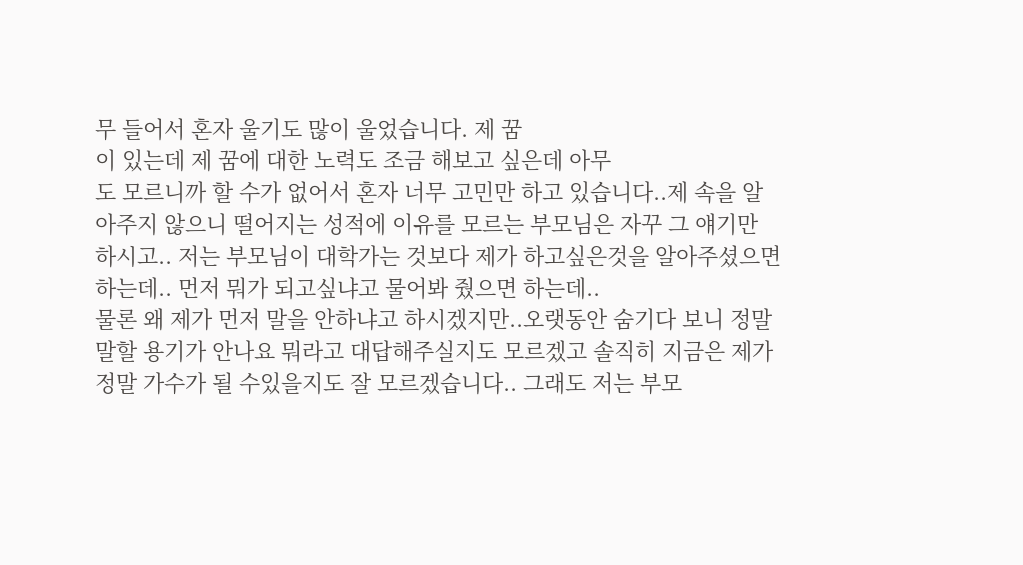무 들어서 혼자 울기도 많이 울었습니다. 제 꿈
이 있는데 제 꿈에 대한 노력도 조금 해보고 싶은데 아무
도 모르니까 할 수가 없어서 혼자 너무 고민만 하고 있습니다..제 속을 알아주지 않으니 떨어지는 성적에 이유를 모르는 부모님은 자꾸 그 얘기만 하시고.. 저는 부모님이 대학가는 것보다 제가 하고싶은것을 알아주셨으면 하는데.. 먼저 뭐가 되고싶냐고 물어봐 줬으면 하는데..
물론 왜 제가 먼저 말을 안하냐고 하시겠지만..오랫동안 숨기다 보니 정말 말할 용기가 안나요 뭐라고 대답해주실지도 모르겠고 솔직히 지금은 제가 정말 가수가 될 수있을지도 잘 모르겠습니다.. 그래도 저는 부모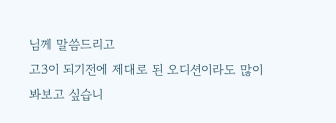님께 말씀드리고
고3이 되기전에 제대로 된 오디션이라도 많이 봐보고 싶습니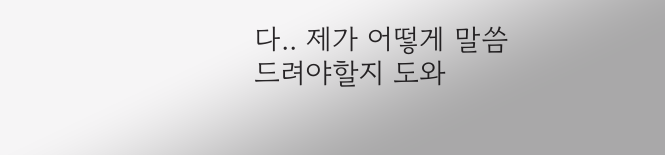다.. 제가 어떻게 말씀드려야할지 도와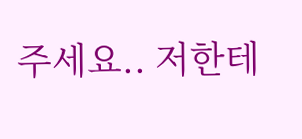주세요.. 저한테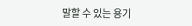말할 수 있는 용기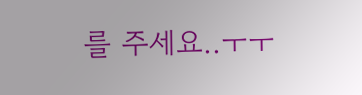를 주세요..ㅜㅜ